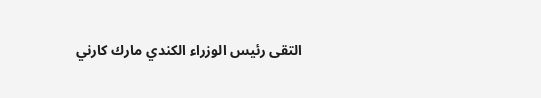التقى رئيس الوزراء الكندي مارك كارني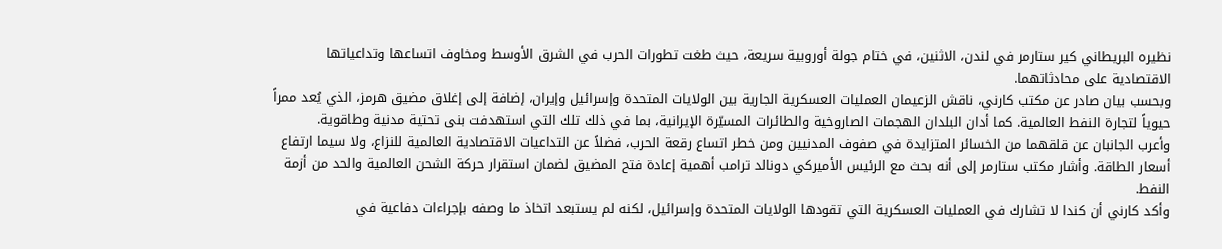نظيره البريطاني كير ستارمر في لندن، الاثنين، في ختام جولة أوروبية سريعة، حيث طغت تطورات الحرب في الشرق الأوسط ومخاوف اتساعها وتداعياتها الاقتصادية على محادثاتهما.
وبحسب بيان صادر عن مكتب كارني، ناقش الزعيمان العمليات العسكرية الجارية بين الولايات المتحدة وإسرائيل وإيران، إضافة إلى إغلاق مضيق هرمز، الذي يُعد ممراً حيوياً لتجارة النفط العالمية. كما أدان البلدان الهجمات الصاروخية والطائرات المسيّرة الإيرانية، بما في ذلك تلك التي استهدفت بنى تحتية مدنية وطاقوية.
وأعرب الجانبان عن قلقهما من الخسائر المتزايدة في صفوف المدنيين ومن خطر اتساع رقعة الحرب، فضلاً عن التداعيات الاقتصادية العالمية للنزاع، ولا سيما ارتفاع أسعار الطاقة. وأشار مكتب ستارمر إلى أنه بحث مع الرئيس الأميركي دونالد ترامب أهمية إعادة فتح المضيق لضمان استقرار حركة الشحن العالمية والحد من أزمة النفط.
وأكد كارني أن كندا لا تشارك في العمليات العسكرية التي تقودها الولايات المتحدة وإسرائيل، لكنه لم يستبعد اتخاذ ما وصفه بإجراءات دفاعية في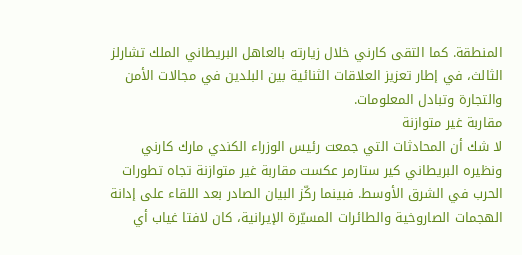المنطقة. كما التقى كارني خلال زيارته بالعاهل البريطاني الملك تشارلز الثالث، في إطار تعزيز العلاقات الثنائية بين البلدين في مجالات الأمن والتجارة وتبادل المعلومات.
مقاربة غير متوازنة
لا شك أن المحادثات التي جمعت رئيس الوزراء الكندي مارك كارني ونظيره البريطاني كير ستارمر عكست مقاربة غير متوازنة تجاه تطورات الحرب في الشرق الأوسط. فبينما ركّز البيان الصادر بعد اللقاء على إدانة الهجمات الصاروخية والطائرات المسيّرة الإيرانية، كان لافتا غياب أي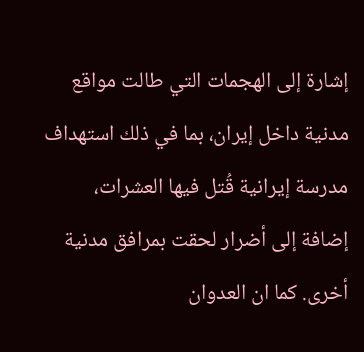إشارة إلى الهجمات التي طالت مواقع مدنية داخل إيران، بما في ذلك استهداف مدرسة إيرانية قُتل فيها العشرات، إضافة إلى أضرار لحقت بمرافق مدنية أخرى. كما ان العدوان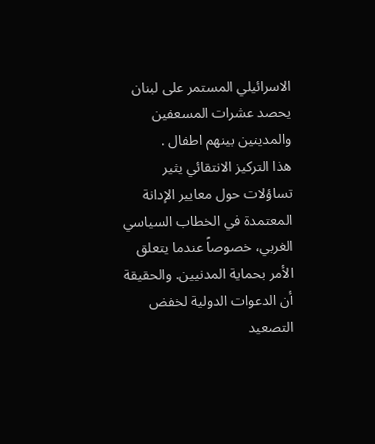الاسرائيلي المستمر على لبنان يحصد عشرات المسعفين والمدينين بينهم اطفال .
هذا التركيز الانتقائي يثير تساؤلات حول معايير الإدانة المعتمدة في الخطاب السياسي الغربي، خصوصاً عندما يتعلق الأمر بحماية المدنيين. والحقيقة أن الدعوات الدولية لخفض التصعيد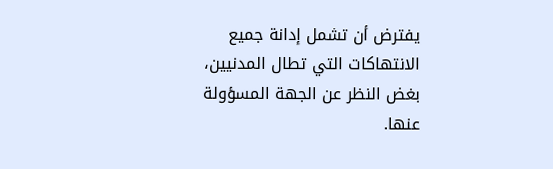يفترض أن تشمل إدانة جميع الانتهاكات التي تطال المدنيين، بغض النظر عن الجهة المسؤولة عنها.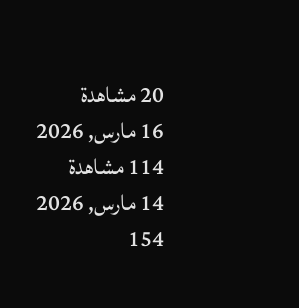20 مشاهدة
16 مارس, 2026
114 مشاهدة
14 مارس, 2026
154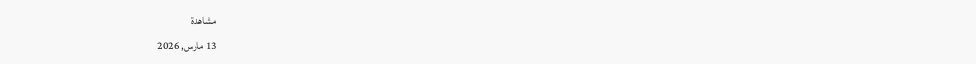مشاهدة
13 مارس, 2026